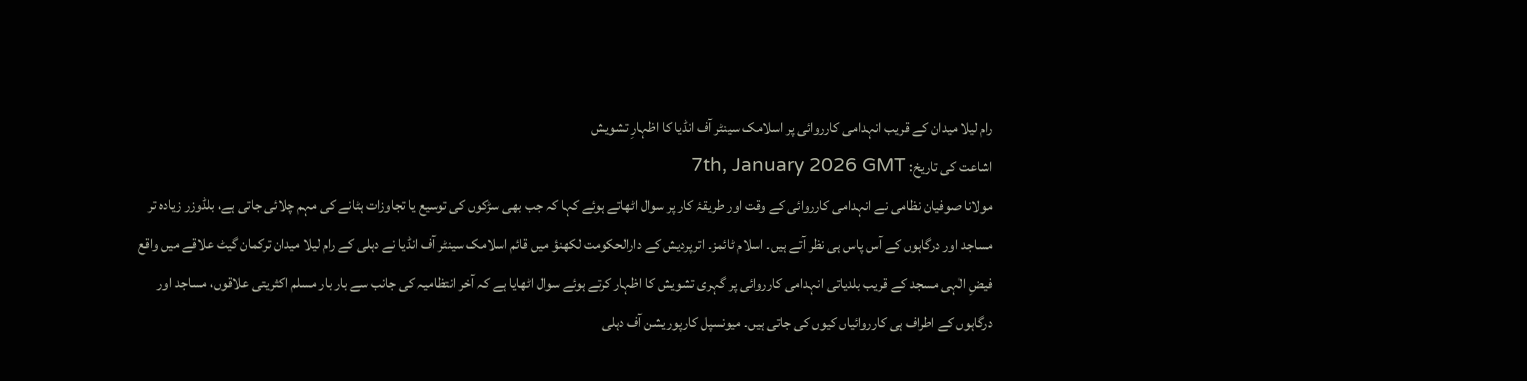رام لیلا میدان کے قریب انہدامی کارروائی پر اسلامک سینٹر آف انڈیا کا اظہارِ تشویش
اشاعت کی تاریخ: 7th, January 2026 GMT
مولانا صوفیان نظامی نے انہدامی کارروائی کے وقت اور طریقۂ کار پر سوال اٹھاتے ہوئے کہا کہ جب بھی سڑکوں کی توسیع یا تجاوزات ہٹانے کی مہم چلائی جاتی ہے، بلڈوزر زیادہ تر مساجد اور درگاہوں کے آس پاس ہی نظر آتے ہیں۔ اسلام ٹائمز۔ اترپردیش کے دارالحکومت لکھنؤ میں قائم اسلامک سینٹر آف انڈیا نے دہلی کے رام لیلا میدان ترکمان گیٹ علاقے میں واقع فیضِ الٰہی مسجد کے قریب بلدیاتی انہدامی کارروائی پر گہری تشویش کا اظہار کرتے ہوئے سوال اٹھایا ہے کہ آخر انتظامیہ کی جانب سے بار بار مسلم اکثریتی علاقوں، مساجد اور درگاہوں کے اطراف ہی کارروائیاں کیوں کی جاتی ہیں۔ میونسپل کارپوریشن آف دہلی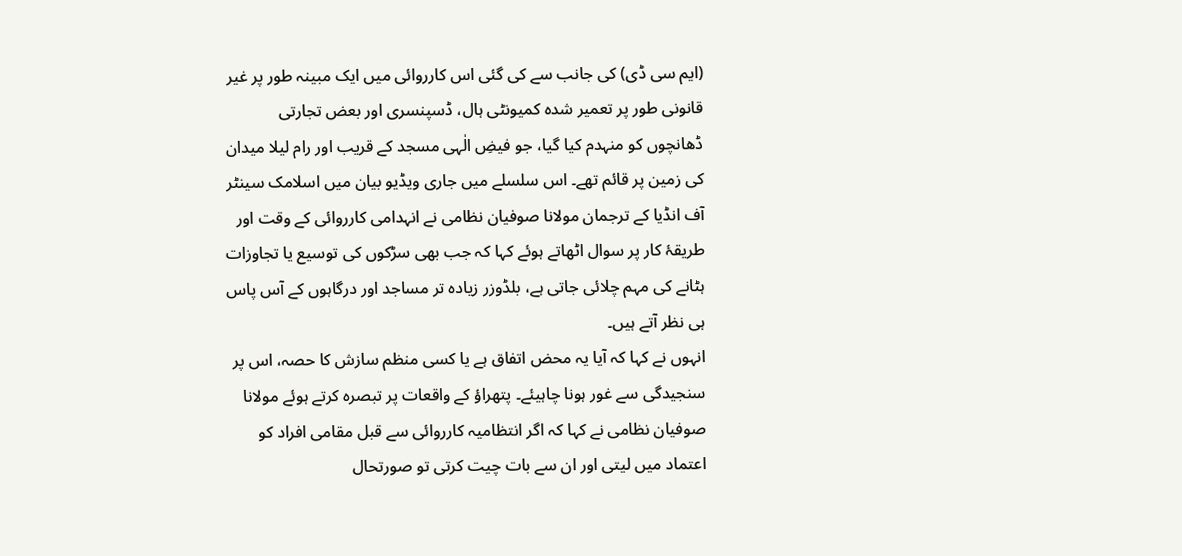(ایم سی ڈی) کی جانب سے کی گئی اس کارروائی میں ایک مبینہ طور پر غیر قانونی طور پر تعمیر شدہ کمیونٹی ہال، ڈسپنسری اور بعض تجارتی ڈھانچوں کو منہدم کیا گیا، جو فیضِ الٰہی مسجد کے قریب اور رام لیلا میدان کی زمین پر قائم تھے۔ اس سلسلے میں جاری ویڈیو بیان میں اسلامک سینٹر آف انڈیا کے ترجمان مولانا صوفیان نظامی نے انہدامی کارروائی کے وقت اور طریقۂ کار پر سوال اٹھاتے ہوئے کہا کہ جب بھی سڑکوں کی توسیع یا تجاوزات ہٹانے کی مہم چلائی جاتی ہے، بلڈوزر زیادہ تر مساجد اور درگاہوں کے آس پاس ہی نظر آتے ہیں۔
انہوں نے کہا کہ آیا یہ محض اتفاق ہے یا کسی منظم سازش کا حصہ، اس پر سنجیدگی سے غور ہونا چاہیئے۔ پتھراؤ کے واقعات پر تبصرہ کرتے ہوئے مولانا صوفیان نظامی نے کہا کہ اگر انتظامیہ کارروائی سے قبل مقامی افراد کو اعتماد میں لیتی اور ان سے بات چیت کرتی تو صورتحال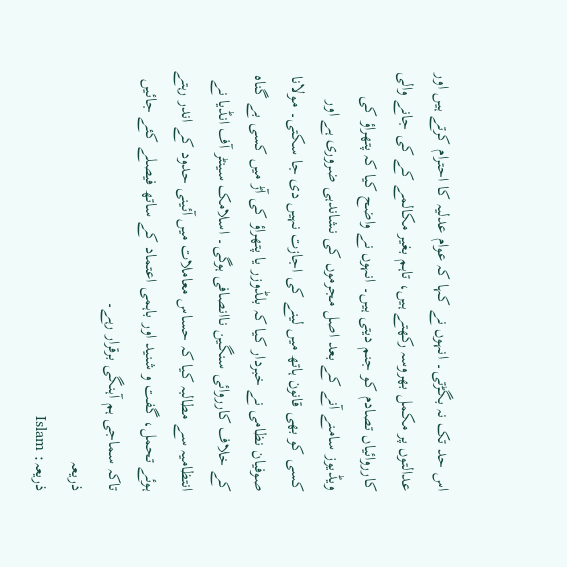اس حد تک نہ بگڑتی۔ انہوں نے کہا کہ عوام عدلیہ کا احترام کرتے ہیں اور عدالتوں پر مکمل بھروسہ رکھتے ہیں، تاہم بغیر مکالمے کے کی جانے والی کارروائیاں تصادم کو جنم دیتی ہیں۔ انہوں نے واضح کیا کہ پتھراؤ کی ویڈیوز سامنے آنے کے بعد اصل مجرموں کی نشاندہی ضروری ہے اور کسی کو بھی قانون ہاتھ میں لینے کی اجازت نہیں دی جا سکتی۔ مولانا صوفیان نظامی نے خبردار کیا کہ بلڈوزر یا پتھراؤ کی آڑ میں کسی بے گناہ کے خلاف کارروائی سنگین ناانصافی ہوگی۔ اسلامک سینٹر آف انڈیا نے انتظامیہ سے مطالبہ کیا کہ حساس معاملات میں آئینی حدود کے اندر رہتے ہوئے تحمل، گفت و شنید اور باہمی اعتماد کے ساتھ فیصلے کئے جائیں تاکہ سماجی ہم آہنگی برقرار رہے۔
ذریعہ
ذریعہ: Islam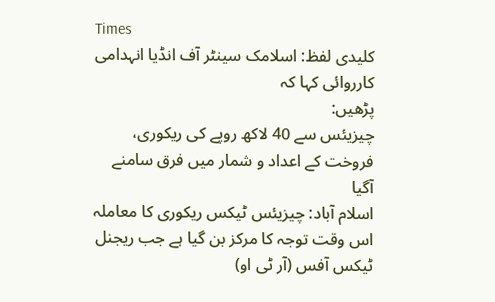Times
کلیدی لفظ: اسلامک سینٹر آف انڈیا انہدامی کارروائی کہا کہ
پڑھیں:
چیزیئس سے 40 لاکھ روپے کی ریکوری، فروخت کے اعداد و شمار میں فرق سامنے آگیا
اسلام آباد: چیزیئس ٹیکس ریکوری کا معاملہ اس وقت توجہ کا مرکز بن گیا ہے جب ریجنل ٹیکس آفس (آر ٹی او)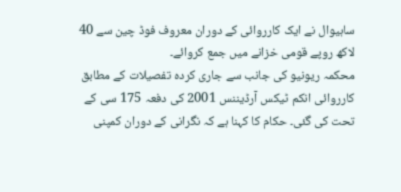ساہیوال نے ایک کارروائی کے دوران معروف فوڈ چین سے 40 لاکھ روپے قومی خزانے میں جمع کروائے۔
محکمہ ریونیو کی جانب سے جاری کردہ تفصیلات کے مطابق کارروائی انکم ٹیکس آرڈیننس 2001 کی دفعہ 175 سی کے تحت کی گئی۔ حکام کا کہنا ہے کہ نگرانی کے دوران کمپنی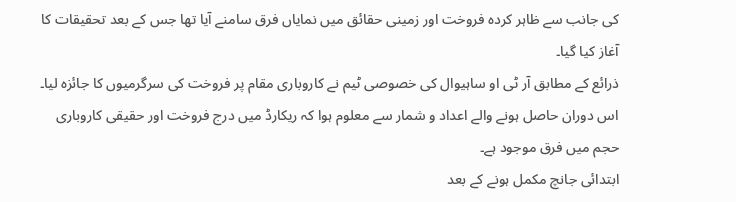کی جانب سے ظاہر کردہ فروخت اور زمینی حقائق میں نمایاں فرق سامنے آیا تھا جس کے بعد تحقیقات کا آغاز کیا گیا۔
ذرائع کے مطابق آر ٹی او ساہیوال کی خصوصی ٹیم نے کاروباری مقام پر فروخت کی سرگرمیوں کا جائزہ لیا۔ اس دوران حاصل ہونے والے اعداد و شمار سے معلوم ہوا کہ ریکارڈ میں درج فروخت اور حقیقی کاروباری حجم میں فرق موجود ہے۔
ابتدائی جانچ مکمل ہونے کے بعد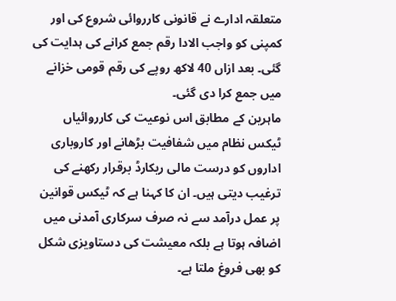متعلقہ ادارے نے قانونی کارروائی شروع کی اور کمپنی کو واجب الادا رقم جمع کرانے کی ہدایت کی گئی۔ بعد ازاں 40 لاکھ روپے کی رقم قومی خزانے میں جمع کرا دی گئی۔
ماہرین کے مطابق اس نوعیت کی کارروائیاں ٹیکس نظام میں شفافیت بڑھانے اور کاروباری اداروں کو درست مالی ریکارڈ برقرار رکھنے کی ترغیب دیتی ہیں۔ ان کا کہنا ہے کہ ٹیکس قوانین پر عمل درآمد سے نہ صرف سرکاری آمدنی میں اضافہ ہوتا ہے بلکہ معیشت کی دستاویزی شکل کو بھی فروغ ملتا ہے۔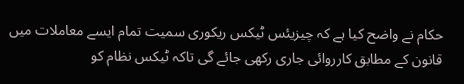حکام نے واضح کیا ہے کہ چیزیئس ٹیکس ریکوری سمیت تمام ایسے معاملات میں قانون کے مطابق کارروائی جاری رکھی جائے گی تاکہ ٹیکس نظام کو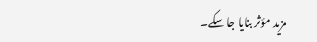مزید مؤثر بنایا جا سکے۔